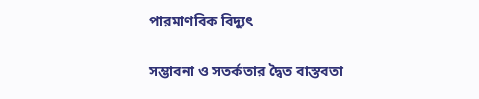পারমাণবিক বিদ্যুৎ

সম্ভাবনা ও সতর্কতার দ্বৈত বাস্তবতা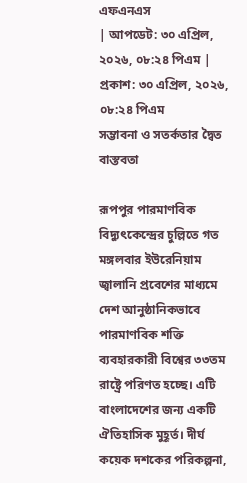এফএনএস
| আপডেট: ৩০ এপ্রিল, ২০২৬, ০৮:২৪ পিএম | প্রকাশ: ৩০ এপ্রিল, ২০২৬, ০৮:২৪ পিএম
সম্ভাবনা ও সতর্কতার দ্বৈত বাস্তবতা

রূপপুর পারমাণবিক বিদ্যুৎকেন্দ্রের চুল্লিতে গত মঙ্গলবার ইউরেনিয়াম জ্বালানি প্রবেশের মাধ্যমে দেশ আনুষ্ঠানিকভাবে পারমাণবিক শক্তি ব্যবহারকারী বিশ্বের ৩৩তম রাষ্ট্রে পরিণত হচ্ছে। এটি বাংলাদেশের জন্য একটি ঐতিহাসিক মুহূর্ত। দীর্ঘ কয়েক দশকের পরিকল্পনা,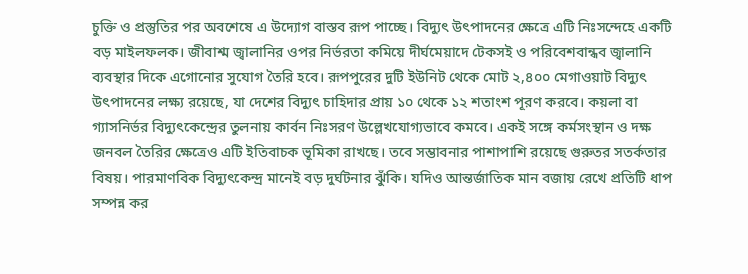চুক্তি ও প্রস্তুতির পর অবশেষে এ উদ্যোগ বাস্তব রূপ পাচ্ছে। বিদ্যুৎ উৎপাদনের ক্ষেত্রে এটি নিঃসন্দেহে একটি বড় মাইলফলক। জীবাশ্ম জ্বালানির ওপর নির্ভরতা কমিয়ে দীর্ঘমেয়াদে টেকসই ও পরিবেশবান্ধব জ্বালানি ব্যবস্থার দিকে এগোনোর সুযোগ তৈরি হবে। রূপপুরের দুটি ইউনিট থেকে মোট ২,৪০০ মেগাওয়াট বিদ্যুৎ উৎপাদনের লক্ষ্য রয়েছে, যা দেশের বিদ্যুৎ চাহিদার প্রায় ১০ থেকে ১২ শতাংশ পূরণ করবে। কয়লা বা গ্যাসনির্ভর বিদ্যুৎকেন্দ্রের তুলনায় কার্বন নিঃসরণ উল্লেখযোগ্যভাবে কমবে। একই সঙ্গে কর্মসংস্থান ও দক্ষ জনবল তৈরির ক্ষেত্রেও এটি ইতিবাচক ভূমিকা রাখছে। তবে সম্ভাবনার পাশাপাশি রয়েছে গুরুতর সতর্কতার বিষয়। পারমাণবিক বিদ্যুৎকেন্দ্র মানেই বড় দুর্ঘটনার ঝুঁকি। যদিও আন্তর্জাতিক মান বজায় রেখে প্রতিটি ধাপ সম্পন্ন কর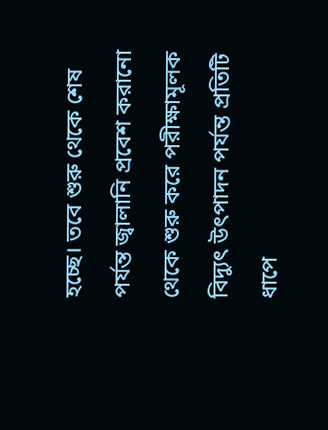হচ্ছে। তবে শুরু থেকে শেষ পর্যন্ত জ্বালানি প্রবেশ করানো থেকে শুরু করে পরীক্ষামূলক বিদ্যুৎ উৎপাদন পর্যন্ত প্রতিটি ধাপে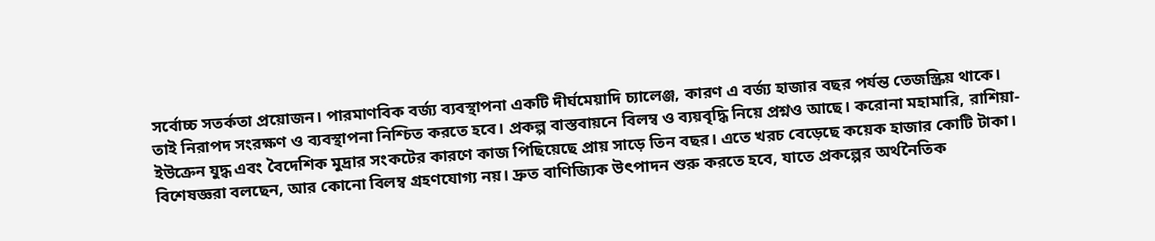সর্বোচ্চ সতর্কতা প্রয়োজন। পারমাণবিক বর্জ্য ব্যবস্থাপনা একটি দীর্ঘমেয়াদি চ্যালেঞ্জ, কারণ এ বর্জ্য হাজার বছর পর্যন্ত তেজস্ক্রিয় থাকে। তাই নিরাপদ সংরক্ষণ ও ব্যবস্থাপনা নিশ্চিত করতে হবে। প্রকল্প বাস্তবায়নে বিলম্ব ও ব্যয়বৃদ্ধি নিয়ে প্রশ্নও আছে। করোনা মহামারি, রাশিয়া-ইউক্রেন যুদ্ধ এবং বৈদেশিক মুদ্রার সংকটের কারণে কাজ পিছিয়েছে প্রায় সাড়ে তিন বছর। এতে খরচ বেড়েছে কয়েক হাজার কোটি টাকা। বিশেষজ্ঞরা বলছেন, আর কোনো বিলম্ব গ্রহণযোগ্য নয়। দ্রুত বাণিজ্যিক উৎপাদন শুরু করতে হবে, যাতে প্রকল্পের অর্থনৈতিক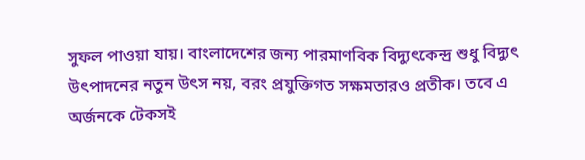সুফল পাওয়া যায়। বাংলাদেশের জন্য পারমাণবিক বিদ্যুৎকেন্দ্র শুধু বিদ্যুৎ উৎপাদনের নতুন উৎস নয়, বরং প্রযুক্তিগত সক্ষমতারও প্রতীক। তবে এ অর্জনকে টেকসই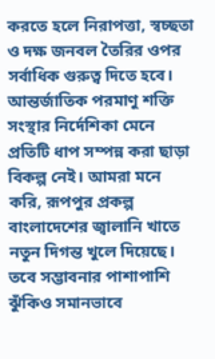করতে হলে নিরাপত্তা, স্বচ্ছতা ও দক্ষ জনবল তৈরির ওপর সর্বাধিক গুরুত্ব দিতে হবে। আন্তর্জাতিক পরমাণু শক্তি সংস্থার নির্দেশিকা মেনে প্রতিটি ধাপ সম্পন্ন করা ছাড়া বিকল্প নেই। আমরা মনে করি, রূপপুর প্রকল্প বাংলাদেশের জ্বালানি খাতে নতুন দিগন্ত খুলে দিয়েছে। তবে সম্ভাবনার পাশাপাশি ঝুঁকিও সমানভাবে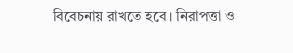বিবেচনায় রাখতে হবে। নিরাপত্তা ও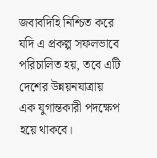জবাবদিহি নিশ্চিত করে যদি এ প্রকল্প সফলভাবে পরিচালিত হয়, তবে এটি দেশের উন্নয়নযাত্রায় এক যুগান্তকারী পদক্ষেপ হয়ে থাকবে।